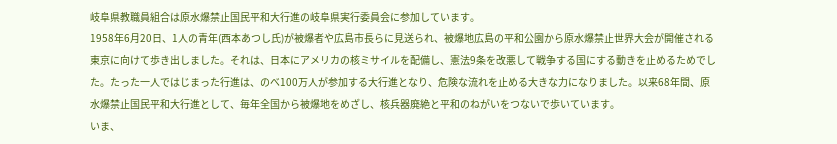岐阜県教職員組合は原水爆禁止国民平和大行進の岐阜県実行委員会に参加しています。
1958年6月20日、1人の青年(西本あつし氏)が被爆者や広島市長らに見送られ、被爆地広島の平和公園から原水爆禁止世界大会が開催される東京に向けて歩き出しました。それは、日本にアメリカの核ミサイルを配備し、憲法9条を改悪して戦争する国にする動きを止めるためでした。たった一人ではじまった行進は、のべ100万人が参加する大行進となり、危険な流れを止める大きな力になりました。以来68年間、原水爆禁止国民平和大行進として、毎年全国から被爆地をめざし、核兵器廃絶と平和のねがいをつないで歩いています。
いま、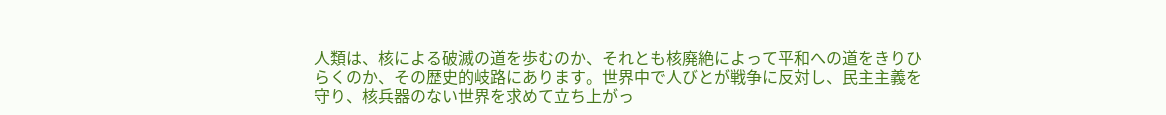人類は、核による破滅の道を歩むのか、それとも核廃絶によって平和への道をきりひらくのか、その歴史的岐路にあります。世界中で人びとが戦争に反対し、民主主義を守り、核兵器のない世界を求めて立ち上がっ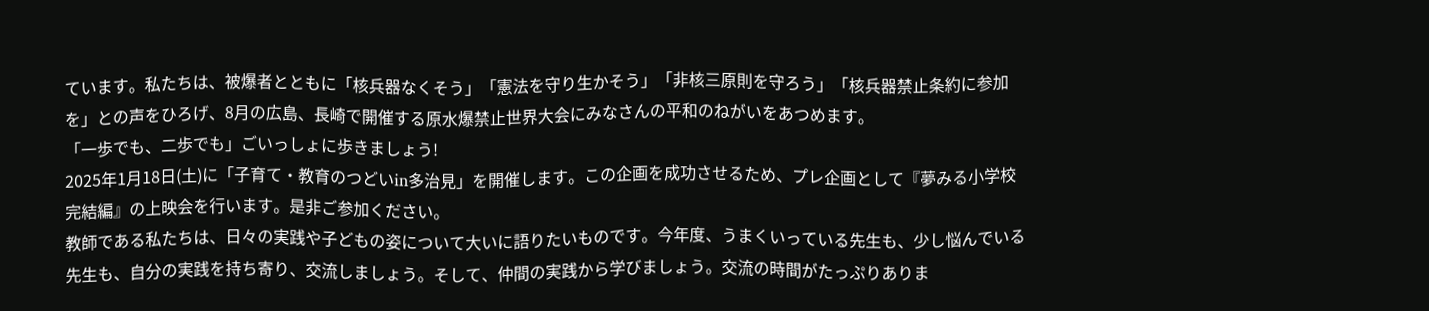ています。私たちは、被爆者とともに「核兵器なくそう」「憲法を守り生かそう」「非核三原則を守ろう」「核兵器禁止条約に参加を」との声をひろげ、8月の広島、長崎で開催する原水爆禁止世界大会にみなさんの平和のねがいをあつめます。
「一歩でも、二歩でも」ごいっしょに歩きましょう!
2025年1月18日(土)に「子育て・教育のつどいin多治見」を開催します。この企画を成功させるため、プレ企画として『夢みる小学校 完結編』の上映会を行います。是非ご参加ください。
教師である私たちは、日々の実践や子どもの姿について大いに語りたいものです。今年度、うまくいっている先生も、少し悩んでいる先生も、自分の実践を持ち寄り、交流しましょう。そして、仲間の実践から学びましょう。交流の時間がたっぷりありま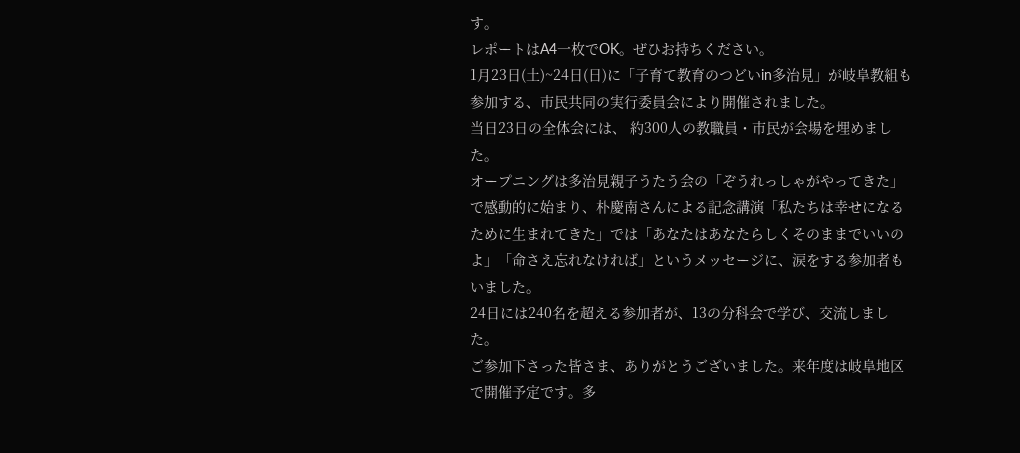す。
レポートはA4一枚でOK。ぜひお持ちください。
1月23日(土)~24日(日)に「子育て教育のつどいin多治見」が岐阜教組も参加する、市民共同の実行委員会により開催されました。
当日23日の全体会には、 約300人の教職員・市民が会場を埋めました。
オープニングは多治見親子うたう会の「ぞうれっしゃがやってきた」で感動的に始まり、朴慶南さんによる記念講演「私たちは幸せになるために生まれてきた」では「あなたはあなたらしくそのままでいいのよ」「命さえ忘れなければ」というメッセージに、涙をする参加者もいました。
24日には240名を超える参加者が、13の分科会で学び、交流しました。
ご参加下さった皆さま、ありがとうございました。来年度は岐阜地区で開催予定です。多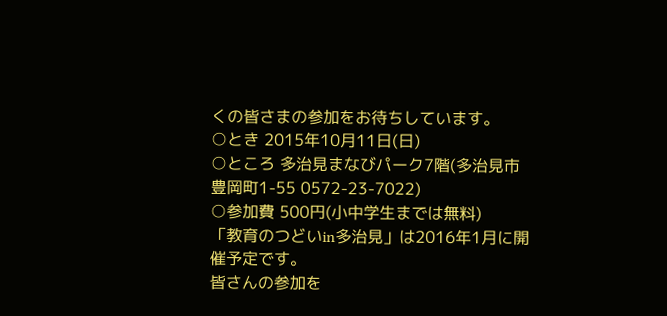くの皆さまの参加をお待ちしています。
○とき 2015年10月11日(日)
○ところ 多治見まなびパーク7階(多治見市豊岡町1-55 0572-23-7022)
○参加費 500円(小中学生までは無料)
「教育のつどいin多治見」は2016年1月に開催予定です。
皆さんの参加を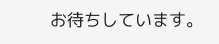お待ちしています。